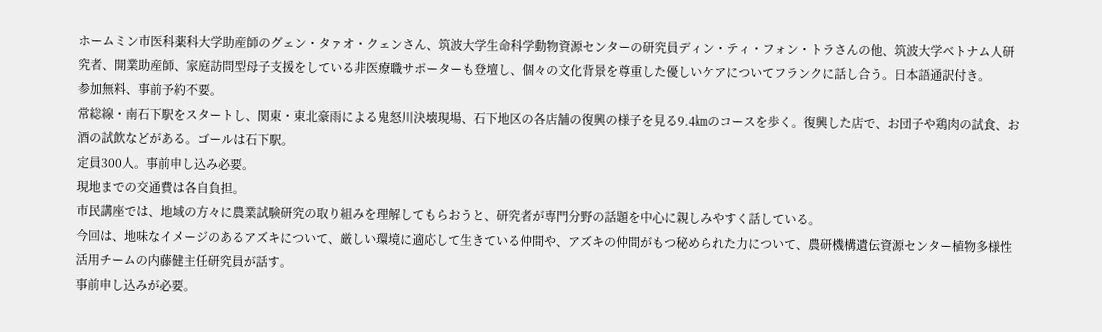ホームミン市医科薬科大学助産師のグェン・タァオ・クェンさん、筑波大学生命科学動物資源センターの研究員ディン・ティ・フォン・トラさんの他、筑波大学ベトナム人研究者、開業助産師、家庭訪問型母子支援をしている非医療職サポーターも登壇し、個々の文化背景を尊重した優しいケアについてフランクに話し合う。日本語通訳付き。
参加無料、事前予約不要。
常総線・南石下駅をスタートし、関東・東北豪雨による鬼怒川決壊現場、石下地区の各店舗の復興の様子を見る9.4㎞のコースを歩く。復興した店で、お団子や鶏肉の試食、お酒の試飲などがある。ゴールは石下駅。
定員300人。事前申し込み必要。
現地までの交通費は各自負担。
市民講座では、地域の方々に農業試験研究の取り組みを理解してもらおうと、研究者が専門分野の話題を中心に親しみやすく話している。
今回は、地味なイメージのあるアズキについて、厳しい環境に適応して生きている仲間や、アズキの仲間がもつ秘められた力について、農研機構遺伝資源センター植物多様性活用チームの内藤健主任研究員が話す。
事前申し込みが必要。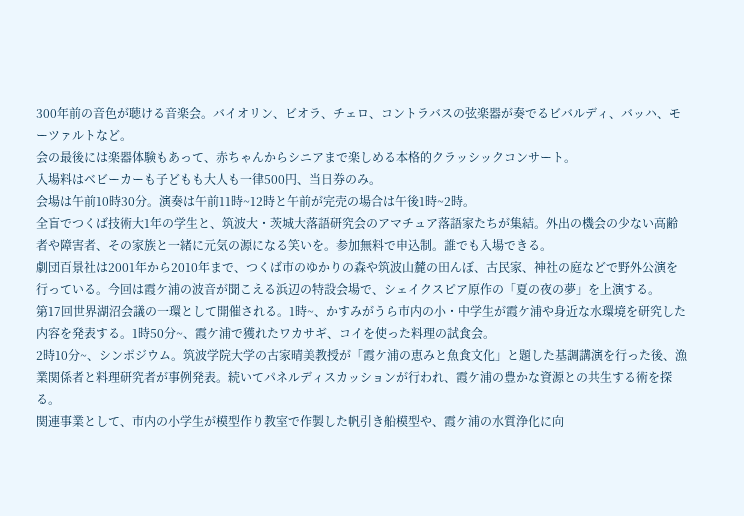300年前の音色が聴ける音楽会。バイオリン、ビオラ、チェロ、コントラバスの弦楽器が奏でるビバルディ、バッハ、モーツァルトなど。
会の最後には楽器体験もあって、赤ちゃんからシニアまで楽しめる本格的クラッシックコンサート。
入場料はベビーカーも子どもも大人も一律500円、当日券のみ。
会場は午前10時30分。演奏は午前11時~12時と午前が完売の場合は午後1時~2時。
全盲でつくば技術大1年の学生と、筑波大・茨城大落語研究会のアマチュア落語家たちが集結。外出の機会の少ない高齢者や障害者、その家族と一緒に元気の源になる笑いを。参加無料で申込制。誰でも入場できる。
劇団百景社は2001年から2010年まで、つくば市のゆかりの森や筑波山麓の田んぼ、古民家、神社の庭などで野外公演を行っている。今回は霞ケ浦の波音が聞こえる浜辺の特設会場で、シェイクスピア原作の「夏の夜の夢」を上演する。
第17回世界湖沼会議の一環として開催される。1時~、かすみがうら市内の小・中学生が霞ケ浦や身近な水環境を研究した内容を発表する。1時50分~、霞ケ浦で獲れたワカサギ、コイを使った料理の試食会。
2時10分~、シンポジウム。筑波学院大学の古家晴美教授が「霞ケ浦の恵みと魚食文化」と題した基調講演を行った後、漁業関係者と料理研究者が事例発表。続いてパネルディスカッションが行われ、霞ケ浦の豊かな資源との共生する術を探る。
関連事業として、市内の小学生が模型作り教室で作製した帆引き船模型や、霞ケ浦の水質浄化に向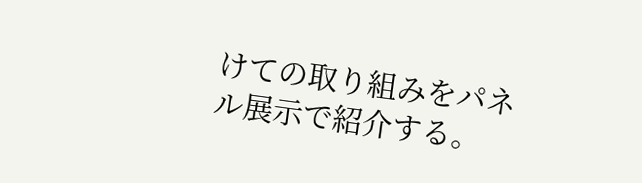けての取り組みをパネル展示で紹介する。